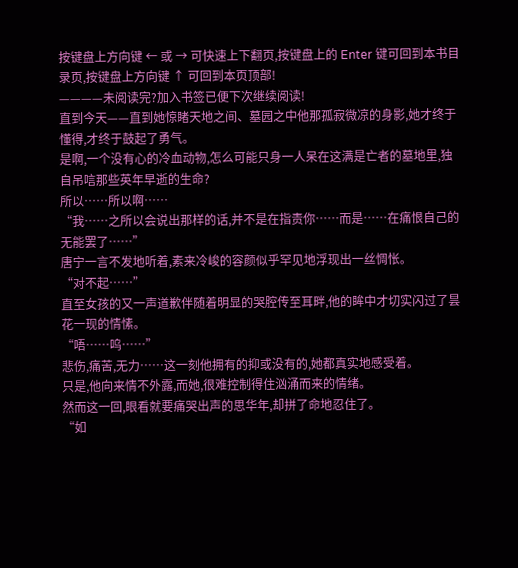按键盘上方向键 ← 或 → 可快速上下翻页,按键盘上的 Enter 键可回到本书目录页,按键盘上方向键 ↑ 可回到本页顶部!
————未阅读完?加入书签已便下次继续阅读!
直到今天——直到她惊睹天地之间、墓园之中他那孤寂微凉的身影,她才终于懂得,才终于鼓起了勇气。
是啊,一个没有心的冷血动物,怎么可能只身一人呆在这满是亡者的墓地里,独自吊唁那些英年早逝的生命?
所以……所以啊……
“我……之所以会说出那样的话,并不是在指责你……而是……在痛恨自己的无能罢了……”
唐宁一言不发地听着,素来冷峻的容颜似乎罕见地浮现出一丝惆怅。
“对不起……”
直至女孩的又一声道歉伴随着明显的哭腔传至耳畔,他的眸中才切实闪过了昙花一现的情愫。
“唔……呜……”
悲伤,痛苦,无力……这一刻他拥有的抑或没有的,她都真实地感受着。
只是,他向来情不外露,而她,很难控制得住汹涌而来的情绪。
然而这一回,眼看就要痛哭出声的思华年,却拼了命地忍住了。
“如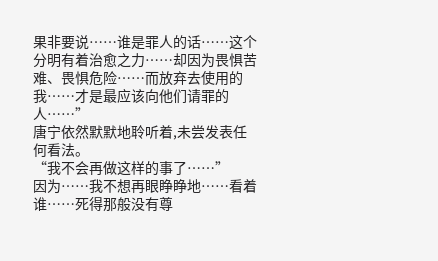果非要说……谁是罪人的话……这个分明有着治愈之力……却因为畏惧苦难、畏惧危险……而放弃去使用的我……才是最应该向他们请罪的人……”
唐宁依然默默地聆听着,未尝发表任何看法。
“我不会再做这样的事了……”
因为……我不想再眼睁睁地……看着谁……死得那般没有尊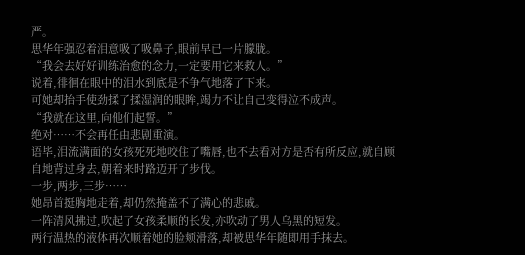严。
思华年强忍着泪意吸了吸鼻子,眼前早已一片朦胧。
“我会去好好训练治愈的念力,一定要用它来救人。”
说着,徘徊在眼中的泪水到底是不争气地落了下来。
可她却抬手使劲揉了揉湿润的眼眸,竭力不让自己变得泣不成声。
“我就在这里,向他们起誓。”
绝对……不会再任由悲剧重演。
语毕,泪流满面的女孩死死地咬住了嘴唇,也不去看对方是否有所反应,就自顾自地背过身去,朝着来时路迈开了步伐。
一步,两步,三步……
她昂首挺胸地走着,却仍然掩盖不了满心的悲戚。
一阵清风拂过,吹起了女孩柔顺的长发,亦吹动了男人乌黑的短发。
两行温热的液体再次顺着她的脸颊滑落,却被思华年随即用手抹去。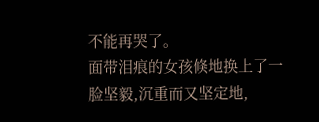不能再哭了。
面带泪痕的女孩倏地换上了一脸坚毅,沉重而又坚定地,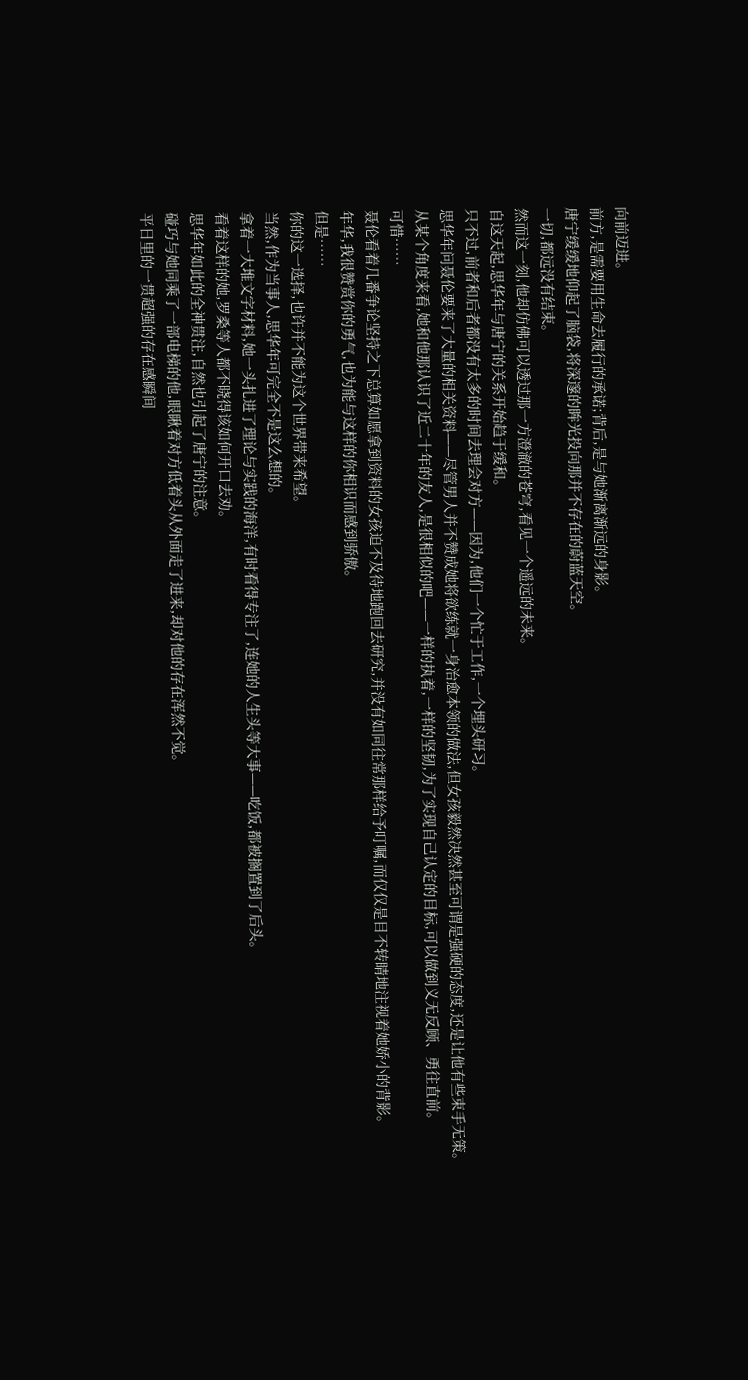向前迈进。
前方,是需要用生命去履行的承诺;背后,是与她渐离渐远的身影。
唐宁缓缓地仰起了脑袋,将深邃的眸光投向那并不存在的蔚蓝天空。
一切,都远没有结束。
然而这一刻,他却仿佛可以透过那一方澄澈的苍穹,看见一个遥远的未来。
自这天起,思华年与唐宁的关系开始趋于缓和。
只不过,前者和后者都没有太多的时间去理会对方——因为,他们一个忙于工作,一个埋头研习。
思华年问聂伦要来了大量的相关资料——尽管男人并不赞成她将欲练就一身治愈本领的做法,但女孩毅然决然甚至可谓是强硬的态度,还是让他有些束手无策。
从某个角度来看,她和他那认识了近二十年的友人,是很相似的吧——一样的执着,一样的坚韧,为了实现自己认定的目标,可以做到义无反顾、勇往直前。
可惜……
聂伦看着几番争论坚持之下总算如愿拿到资料的女孩迫不及待地跑回去研究,并没有如同往常那样给予叮嘱,而仅仅是目不转睛地注视着她娇小的背影。
年华,我很赞赏你的勇气,也为能与这样的你相识而感到骄傲。
但是……
你的这一选择,也许并不能为这个世界带来希望。
当然,作为当事人,思华年可完全不是这么想的。
拿着一大堆文字材料,她一头扎进了理论与实践的海洋,有时看得专注了,连她的人生头等大事——吃饭,都被搁置到了后头。
看着这样的她,罗桑等人都不晓得该如何开口去劝。
思华年如此的全神贯注,自然也引起了唐宁的注意。
碰巧与她同乘了一部电梯的他,眼瞅着对方低着头从外面走了进来,却对他的存在浑然不觉。
平日里的一贯超强的存在感瞬间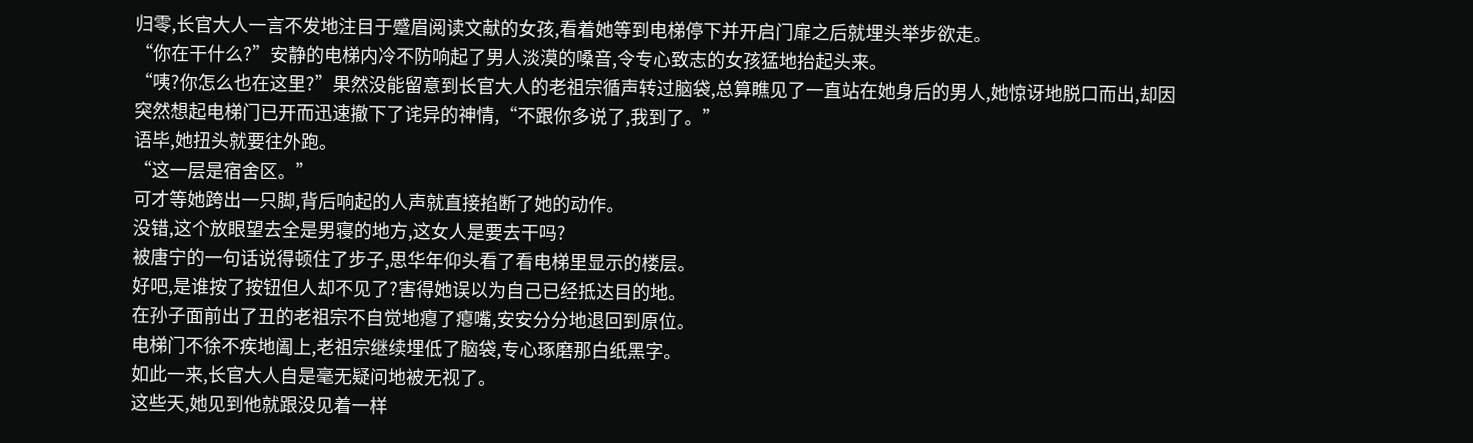归零,长官大人一言不发地注目于蹙眉阅读文献的女孩,看着她等到电梯停下并开启门扉之后就埋头举步欲走。
“你在干什么?”安静的电梯内冷不防响起了男人淡漠的嗓音,令专心致志的女孩猛地抬起头来。
“咦?你怎么也在这里?”果然没能留意到长官大人的老祖宗循声转过脑袋,总算瞧见了一直站在她身后的男人,她惊讶地脱口而出,却因突然想起电梯门已开而迅速撤下了诧异的神情,“不跟你多说了,我到了。”
语毕,她扭头就要往外跑。
“这一层是宿舍区。”
可才等她跨出一只脚,背后响起的人声就直接掐断了她的动作。
没错,这个放眼望去全是男寝的地方,这女人是要去干吗?
被唐宁的一句话说得顿住了步子,思华年仰头看了看电梯里显示的楼层。
好吧,是谁按了按钮但人却不见了?害得她误以为自己已经抵达目的地。
在孙子面前出了丑的老祖宗不自觉地瘪了瘪嘴,安安分分地退回到原位。
电梯门不徐不疾地阖上,老祖宗继续埋低了脑袋,专心琢磨那白纸黑字。
如此一来,长官大人自是毫无疑问地被无视了。
这些天,她见到他就跟没见着一样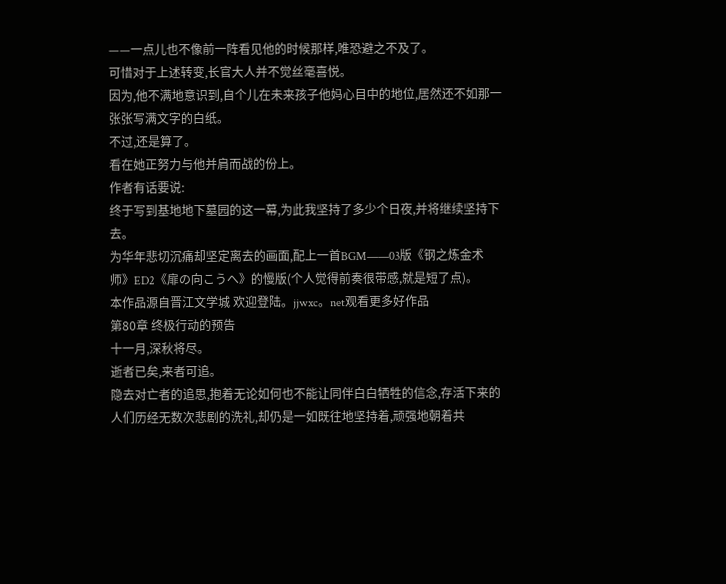——一点儿也不像前一阵看见他的时候那样,唯恐避之不及了。
可惜对于上述转变,长官大人并不觉丝毫喜悦。
因为,他不满地意识到,自个儿在未来孩子他妈心目中的地位,居然还不如那一张张写满文字的白纸。
不过,还是算了。
看在她正努力与他并肩而战的份上。
作者有话要说:
终于写到基地地下墓园的这一幕,为此我坚持了多少个日夜,并将继续坚持下去。
为华年悲切沉痛却坚定离去的画面,配上一首BGM——03版《钢之炼金术师》ED2《扉の向こうへ》的慢版(个人觉得前奏很带感,就是短了点)。
本作品源自晋江文学城 欢迎登陆。jjwxc。net观看更多好作品
第80章 终极行动的预告
十一月,深秋将尽。
逝者已矣,来者可追。
隐去对亡者的追思,抱着无论如何也不能让同伴白白牺牲的信念,存活下来的人们历经无数次悲剧的洗礼,却仍是一如既往地坚持着,顽强地朝着共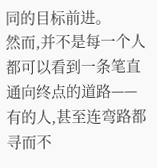同的目标前进。
然而,并不是每一个人都可以看到一条笔直通向终点的道路——有的人,甚至连弯路都寻而不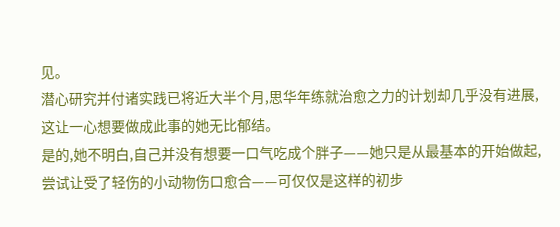见。
潜心研究并付诸实践已将近大半个月,思华年练就治愈之力的计划却几乎没有进展,这让一心想要做成此事的她无比郁结。
是的,她不明白,自己并没有想要一口气吃成个胖子——她只是从最基本的开始做起,尝试让受了轻伤的小动物伤口愈合——可仅仅是这样的初步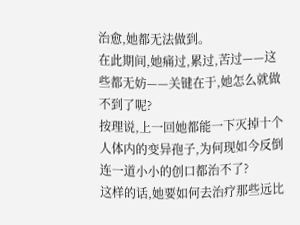治愈,她都无法做到。
在此期间,她痛过,累过,苦过——这些都无妨——关键在于,她怎么就做不到了呢?
按理说,上一回她都能一下灭掉十个人体内的变异孢子,为何现如今反倒连一道小小的创口都治不了?
这样的话,她要如何去治疗那些远比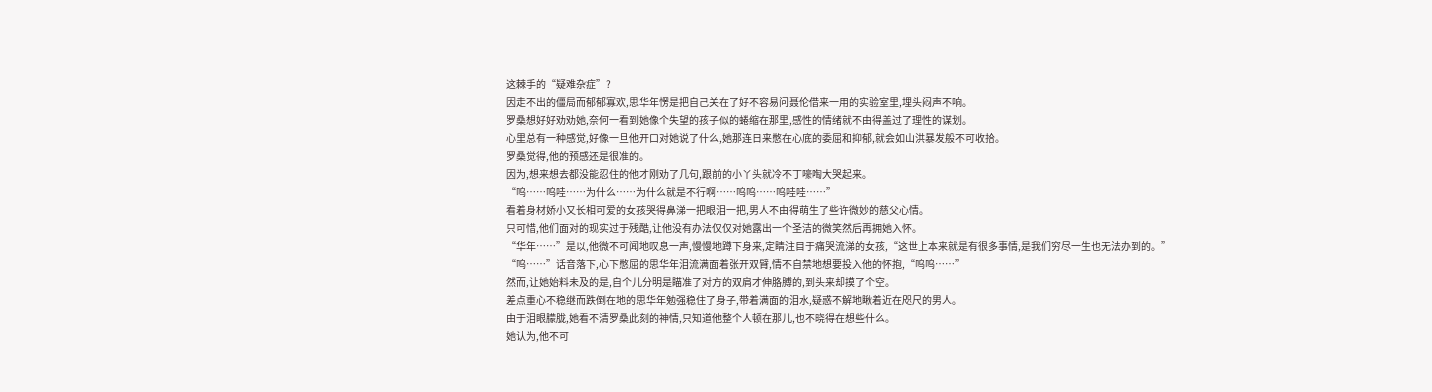这棘手的“疑难杂症”?
因走不出的僵局而郁郁寡欢,思华年愣是把自己关在了好不容易问聂伦借来一用的实验室里,埋头闷声不响。
罗桑想好好劝劝她,奈何一看到她像个失望的孩子似的蜷缩在那里,感性的情绪就不由得盖过了理性的谋划。
心里总有一种感觉,好像一旦他开口对她说了什么,她那连日来憋在心底的委屈和抑郁,就会如山洪暴发般不可收拾。
罗桑觉得,他的预感还是很准的。
因为,想来想去都没能忍住的他才刚劝了几句,跟前的小丫头就冷不丁嚎啕大哭起来。
“呜……呜哇……为什么……为什么就是不行啊……呜呜……呜哇哇……”
看着身材娇小又长相可爱的女孩哭得鼻涕一把眼泪一把,男人不由得萌生了些许微妙的慈父心情。
只可惜,他们面对的现实过于残酷,让他没有办法仅仅对她露出一个圣洁的微笑然后再拥她入怀。
“华年……”是以,他微不可闻地叹息一声,慢慢地蹲下身来,定睛注目于痛哭流涕的女孩,“这世上本来就是有很多事情,是我们穷尽一生也无法办到的。”
“呜……”话音落下,心下憋屈的思华年泪流满面着张开双臂,情不自禁地想要投入他的怀抱,“呜呜……”
然而,让她始料未及的是,自个儿分明是瞄准了对方的双肩才伸胳膊的,到头来却摸了个空。
差点重心不稳继而跌倒在地的思华年勉强稳住了身子,带着满面的泪水,疑惑不解地瞅着近在咫尺的男人。
由于泪眼朦胧,她看不清罗桑此刻的神情,只知道他整个人顿在那儿,也不晓得在想些什么。
她认为,他不可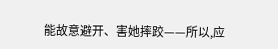能故意避开、害她摔跤——所以,应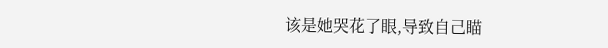该是她哭花了眼,导致自己瞄